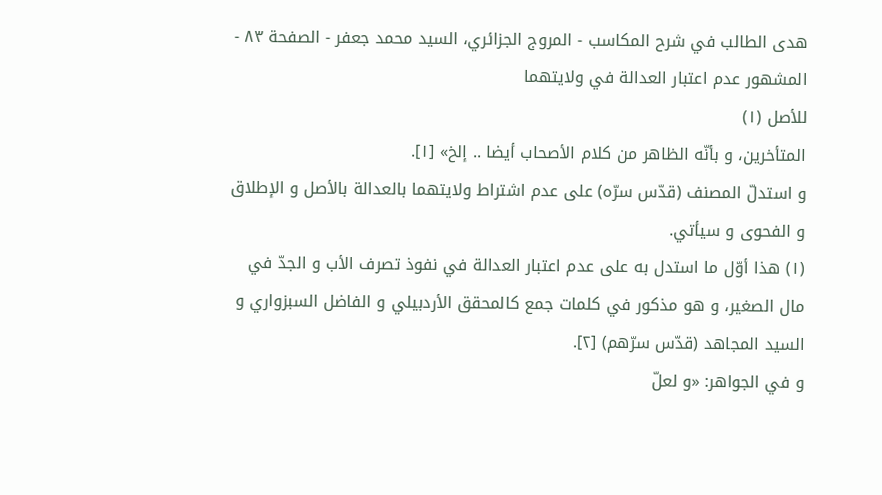هدى الطالب في شرح المكاسب - المروج الجزائري، السيد محمد جعفر - الصفحة ٨٣ - المشهور عدم اعتبار العدالة في ولايتهما
للأصل (١)
المتأخرين، و بأنّه الظاهر من كلام الأصحاب أيضا .. إلخ» [١].
و استدلّ المصنف (قدّس سرّه) على عدم اشتراط ولايتهما بالعدالة بالأصل و الإطلاق و الفحوى و سيأتي.
(١) هذا أوّل ما استدل به على عدم اعتبار العدالة في نفوذ تصرف الأب و الجدّ في مال الصغير، و هو مذكور في كلمات جمع كالمحقق الأردبيلي و الفاضل السبزواري و السيد المجاهد (قدّس سرّهم) [٢].
و في الجواهر: «و لعلّ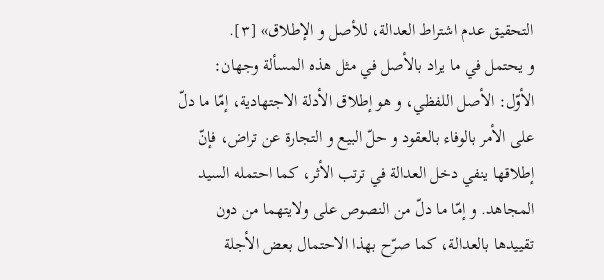التحقيق عدم اشتراط العدالة، للأصل و الإطلاق» [٣].
و يحتمل في ما يراد بالأصل في مثل هذه المسألة وجهان:
الأوّل: الأصل اللفظي، و هو إطلاق الأدلة الاجتهادية، إمّا ما دلّ على الأمر بالوفاء بالعقود و حلّ البيع و التجارة عن تراض، فإنّ إطلاقها ينفي دخل العدالة في ترتب الأثر، كما احتمله السيد المجاهد. و إمّا ما دلّ من النصوص على ولايتهما من دون تقييدها بالعدالة، كما صرّح بهذا الاحتمال بعض الأجلة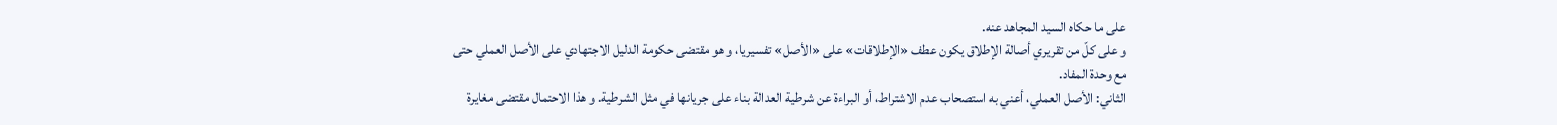على ما حكاه السيد المجاهد عنه.
و على كلّ من تقريري أصالة الإطلاق يكون عطف «الإطلاقات» على «الأصل» تفسيريا، و هو مقتضى حكومة الدليل الاجتهادي على الأصل العملي حتى مع وحدة المفاد.
الثاني: الأصل العملي، أعني به استصحاب عدم الاشتراط، أو البراءة عن شرطية العدالة بناء على جريانها في مثل الشرطية. و هذا الاحتمال مقتضى مغايرة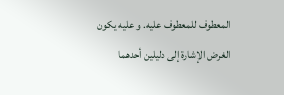المعطوف للمعطوف عليه. و عليه يكون الغرض الإشارة إلى دليلين أحدهما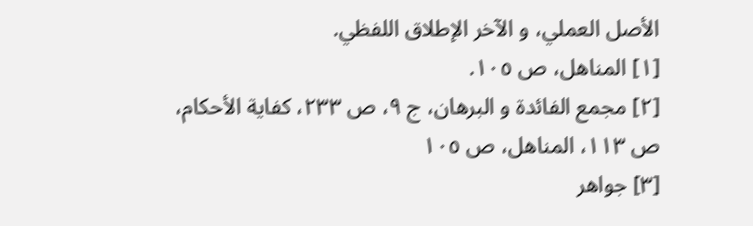الأصل العملي، و الآخر الإطلاق اللفظي.
[١] المناهل، ص ١٠٥.
[٢] مجمع الفائدة و البرهان، ج ٩، ص ٢٣٣، كفاية الأحكام، ص ١١٣، المناهل، ص ١٠٥
[٣] جواهر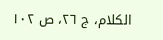الكلام، ج ٢٦، ص ١٠٢